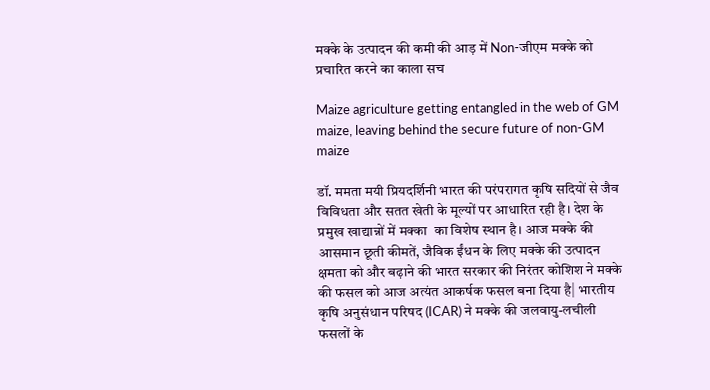मक्के के उत्पादन की कमी की आड़ में Non-जीएम मक्के को प्रचारित करने का काला सच

Maize agriculture getting entangled in the web of GM maize, leaving behind the secure future of non-GM maize

डॉ. ममता मयी प्रियदर्शिनी भारत की परंपरागत कृषि सदियों से जैव विविधता और सतत खेती के मूल्यों पर आधारित रही है। देश के प्रमुख खाद्यान्नों में मक्का  का विशेष स्थान है। आज मक्के की आसमान छूती कीमतें, जैविक ईंधन के लिए मक्के की उत्पादन क्षमता को और बढ़ाने की भारत सरकार की निरंतर कोशिश ने मक्के की फसल को आज अत्यंत आकर्षक फसल बना दिया है| भारतीय कृषि अनुसंधान परिषद (ICAR) ने मक्के की जलवायु-लचीली फसलों के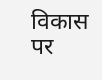विकास पर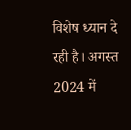विशेष ध्यान दे रही है। अगस्त 2024 में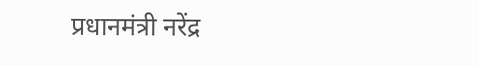प्रधानमंत्री नरेंद्र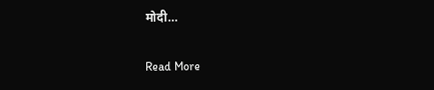मोदी…

Read More